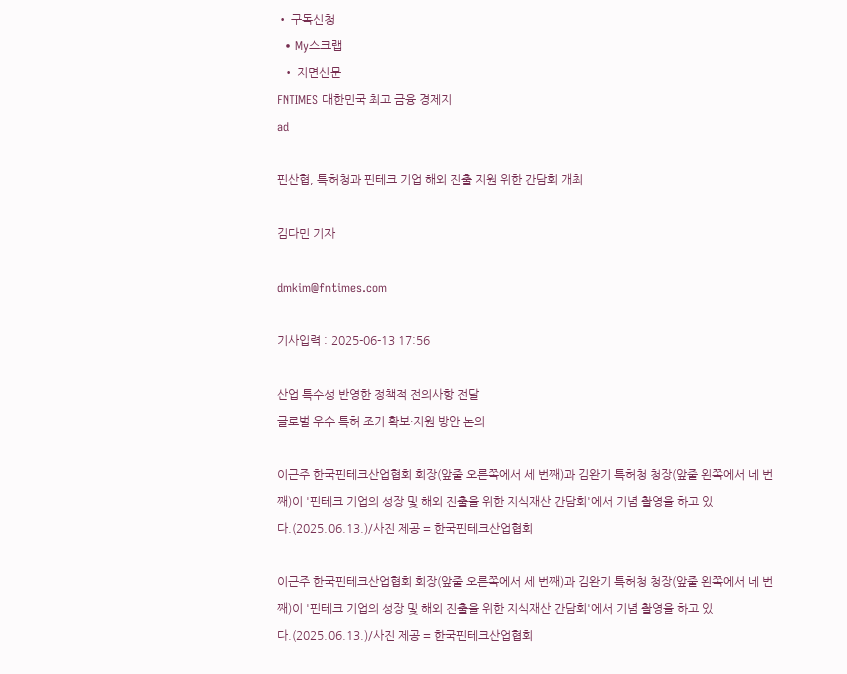• 구독신청
  • My스크랩
  • 지면신문
FNTIMES 대한민국 최고 금융 경제지
ad

핀산협, 특허청과 핀테크 기업 해외 진출 지원 위한 간담회 개최

김다민 기자

dmkim@fntimes.com

기사입력 : 2025-06-13 17:56

산업 특수성 반영한 정책적 전의사항 전달
글로벌 우수 특허 조기 확보·지원 방안 논의

이근주 한국핀테크산업협회 회장(앞줄 오른쪽에서 세 번째)과 김완기 특허청 청장(앞줄 왼쪽에서 네 번째)이 '핀테크 기업의 성장 및 해외 진출을 위한 지식재산 간담회'에서 기념 촬영을 하고 있다.(2025.06.13.)/사진 제공 = 한국핀테크산업협회

이근주 한국핀테크산업협회 회장(앞줄 오른쪽에서 세 번째)과 김완기 특허청 청장(앞줄 왼쪽에서 네 번째)이 '핀테크 기업의 성장 및 해외 진출을 위한 지식재산 간담회'에서 기념 촬영을 하고 있다.(2025.06.13.)/사진 제공 = 한국핀테크산업협회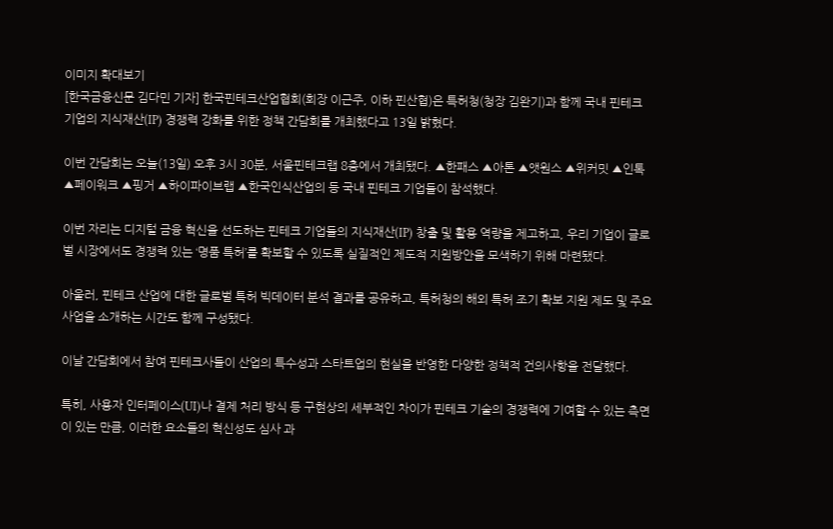이미지 확대보기
[한국금융신문 김다민 기자] 한국핀테크산업협회(회장 이근주, 이하 핀산협)은 특허청(청장 김완기)과 함께 국내 핀테크 기업의 지식재산(IP) 경쟁력 강화를 위한 정책 간담회를 개최했다고 13일 밝혔다.

이번 간담회는 오늘(13일) 오후 3시 30분, 서울핀테크랩 8층에서 개최됐다. ▲한패스 ▲아톤 ▲앳원스 ▲위커밋 ▲인톡 ▲페이워크 ▲핑거 ▲하이파이브랩 ▲한국인식산업의 등 국내 핀테크 기업들이 참석했다.

이번 자리는 디지털 금융 혁신을 선도하는 핀테크 기업들의 지식재산(IP) 창출 및 활용 역량을 제고하고, 우리 기업이 글로벌 시장에서도 경쟁력 있는 ‘명품 특허’를 확보할 수 있도록 실질적인 제도적 지원방안을 모색하기 위해 마련됐다.

아울러, 핀테크 산업에 대한 글로벌 특허 빅데이터 분석 결과를 공유하고, 특허청의 해외 특허 조기 확보 지원 제도 및 주요 사업을 소개하는 시간도 함께 구성됐다.

이날 간담회에서 참여 핀테크사들이 산업의 특수성과 스타트업의 현실을 반영한 다양한 정책적 건의사항을 전달했다.

특히, 사용자 인터페이스(UI)나 결제 처리 방식 등 구현상의 세부적인 차이가 핀테크 기술의 경쟁력에 기여할 수 있는 측면이 있는 만큼, 이러한 요소들의 혁신성도 심사 과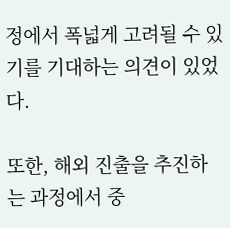정에서 폭넓게 고려될 수 있기를 기대하는 의견이 있었다.

또한, 해외 진출을 추진하는 과정에서 중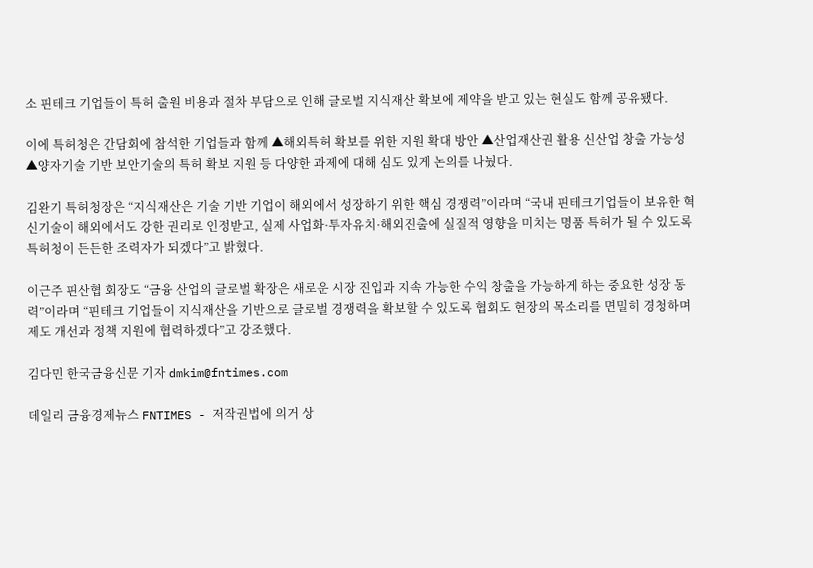소 핀테크 기업들이 특허 출원 비용과 절차 부담으로 인해 글로벌 지식재산 확보에 제약을 받고 있는 현실도 함께 공유됐다.

이에 특허청은 간담회에 참석한 기업들과 함께 ▲해외특허 확보를 위한 지원 확대 방안 ▲산업재산권 활용 신산업 창출 가능성 ▲양자기술 기반 보안기술의 특허 확보 지원 등 다양한 과제에 대해 심도 있게 논의를 나눴다.

김완기 특허청장은 “지식재산은 기술 기반 기업이 해외에서 성장하기 위한 핵심 경쟁력”이라며 “국내 핀테크기업들이 보유한 혁신기술이 해외에서도 강한 권리로 인정받고, 실제 사업화·투자유치·해외진출에 실질적 영향을 미치는 명품 특허가 될 수 있도록 특허청이 든든한 조력자가 되겠다”고 밝혔다.

이근주 핀산협 회장도 “금융 산업의 글로벌 확장은 새로운 시장 진입과 지속 가능한 수익 창출을 가능하게 하는 중요한 성장 동력”이라며 “핀테크 기업들이 지식재산을 기반으로 글로벌 경쟁력을 확보할 수 있도록 협회도 현장의 목소리를 면밀히 경청하며 제도 개선과 정책 지원에 협력하겠다”고 강조했다.

김다민 한국금융신문 기자 dmkim@fntimes.com

데일리 금융경제뉴스 FNTIMES - 저작권법에 의거 상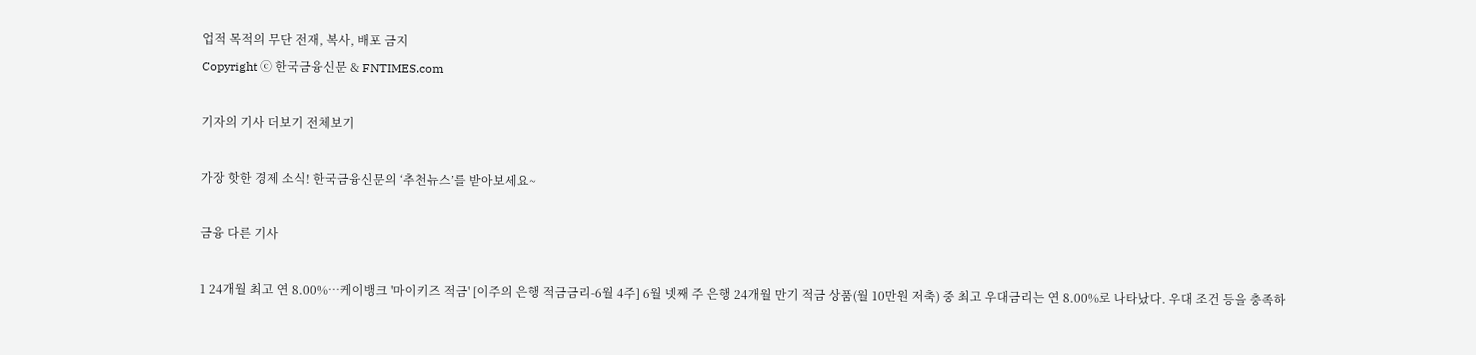업적 목적의 무단 전재, 복사, 배포 금지
Copyright ⓒ 한국금융신문 & FNTIMES.com

기자의 기사 더보기 전체보기

가장 핫한 경제 소식! 한국금융신문의 ‘추천뉴스’를 받아보세요~

금융 다른 기사

1 24개월 최고 연 8.00%…케이뱅크 '마이키즈 적금' [이주의 은행 적금금리-6월 4주] 6월 넷째 주 은행 24개월 만기 적금 상품(월 10만원 저축) 중 최고 우대금리는 연 8.00%로 나타났다. 우대 조건 등을 충족하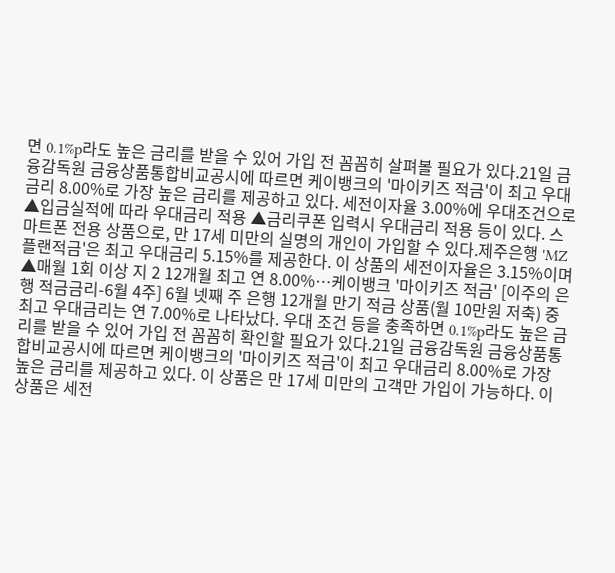면 0.1%p라도 높은 금리를 받을 수 있어 가입 전 꼼꼼히 살펴볼 필요가 있다.21일 금융감독원 금융상품통합비교공시에 따르면 케이뱅크의 '마이키즈 적금'이 최고 우대금리 8.00%로 가장 높은 금리를 제공하고 있다. 세전이자율 3.00%에 우대조건으로 ▲입금실적에 따라 우대금리 적용 ▲금리쿠폰 입력시 우대금리 적용 등이 있다. 스마트폰 전용 상품으로, 만 17세 미만의 실명의 개인이 가입할 수 있다.제주은행 'MZ 플랜적금'은 최고 우대금리 5.15%를 제공한다. 이 상품의 세전이자율은 3.15%이며 ▲매월 1회 이상 지 2 12개월 최고 연 8.00%…케이뱅크 '마이키즈 적금' [이주의 은행 적금금리-6월 4주] 6월 넷째 주 은행 12개월 만기 적금 상품(월 10만원 저축) 중 최고 우대금리는 연 7.00%로 나타났다. 우대 조건 등을 충족하면 0.1%p라도 높은 금리를 받을 수 있어 가입 전 꼼꼼히 확인할 필요가 있다.21일 금융감독원 금융상품통합비교공시에 따르면 케이뱅크의 '마이키즈 적금'이 최고 우대금리 8.00%로 가장 높은 금리를 제공하고 있다. 이 상품은 만 17세 미만의 고객만 가입이 가능하다. 이 상품은 세전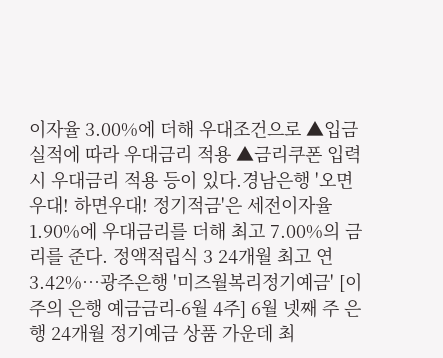이자율 3.00%에 더해 우대조건으로 ▲입금실적에 따라 우대금리 적용 ▲금리쿠폰 입력시 우대금리 적용 등이 있다.경남은행 '오면우대! 하면우대! 정기적금'은 세전이자율 1.90%에 우대금리를 더해 최고 7.00%의 금리를 준다. 정액적립식 3 24개월 최고 연 3.42%…광주은행 '미즈월복리정기예금' [이주의 은행 예금금리-6월 4주] 6월 넷째 주 은행 24개월 정기예금 상품 가운데 최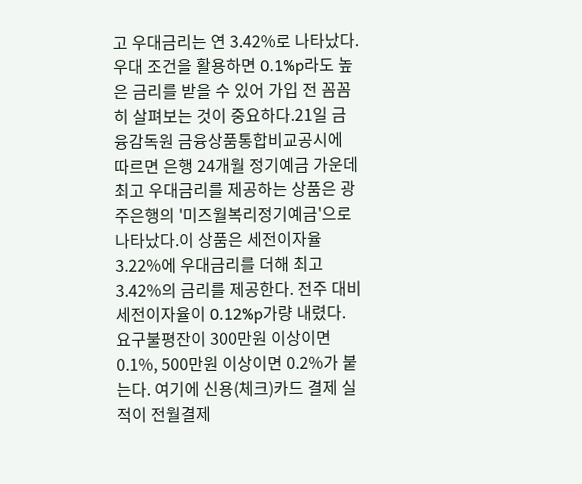고 우대금리는 연 3.42%로 나타났다. 우대 조건을 활용하면 0.1%p라도 높은 금리를 받을 수 있어 가입 전 꼼꼼히 살펴보는 것이 중요하다.21일 금융감독원 금융상품통합비교공시에 따르면 은행 24개월 정기예금 가운데 최고 우대금리를 제공하는 상품은 광주은행의 '미즈월복리정기예금'으로 나타났다.이 상품은 세전이자율 3.22%에 우대금리를 더해 최고 3.42%의 금리를 제공한다. 전주 대비 세전이자율이 0.12%p가량 내렸다. 요구불평잔이 300만원 이상이면 0.1%, 500만원 이상이면 0.2%가 붙는다. 여기에 신용(체크)카드 결제 실적이 전월결제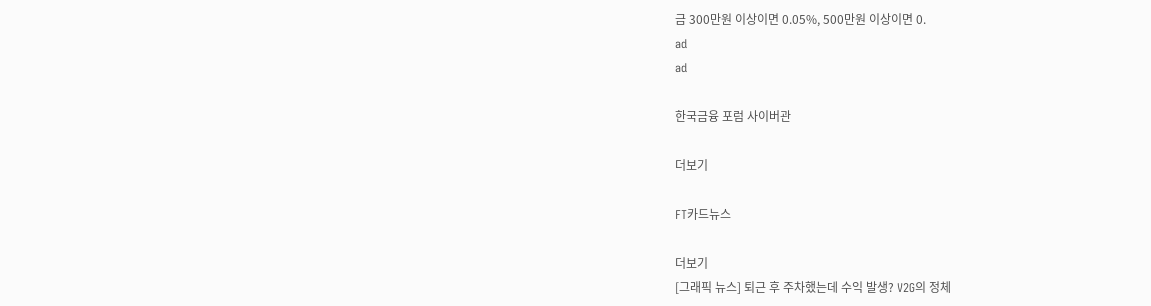금 300만원 이상이면 0.05%, 500만원 이상이면 0.
ad
ad

한국금융 포럼 사이버관

더보기

FT카드뉴스

더보기
[그래픽 뉴스] 퇴근 후 주차했는데 수익 발생? V2G의 정체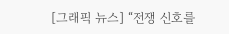[그래픽 뉴스] “전쟁 신호를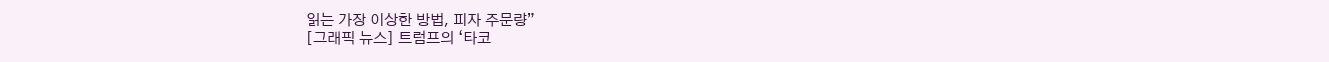읽는 가장 이상한 방법, 피자 주문량”
[그래픽 뉴스] 트럼프의 ‘타코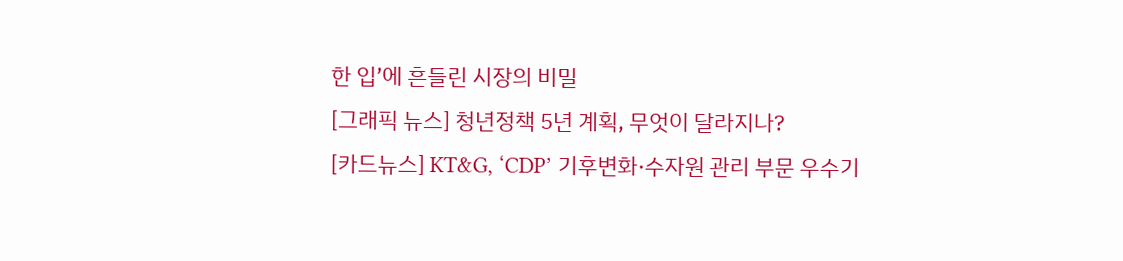한 입’에 흔들린 시장의 비밀
[그래픽 뉴스] 청년정책 5년 계획, 무엇이 달라지나?
[카드뉴스] KT&G, ‘CDP’ 기후변화·수자원 관리 부문 우수기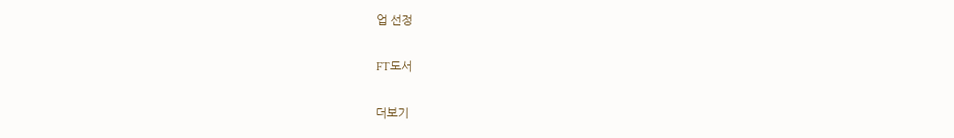업 선정

FT도서

더보기